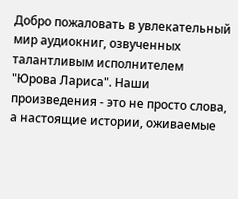Добро пожаловать в увлекательный мир аудиокниг, озвученных талантливым исполнителем "Юрова Лариса". Наши произведения - это не просто слова, а настоящие истории, оживаемые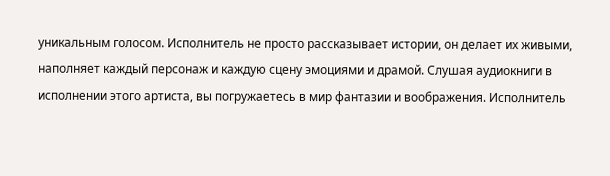уникальным голосом. Исполнитель не просто рассказывает истории, он делает их живыми, наполняет каждый персонаж и каждую сцену эмоциями и драмой. Слушая аудиокниги в исполнении этого артиста, вы погружаетесь в мир фантазии и воображения. Исполнитель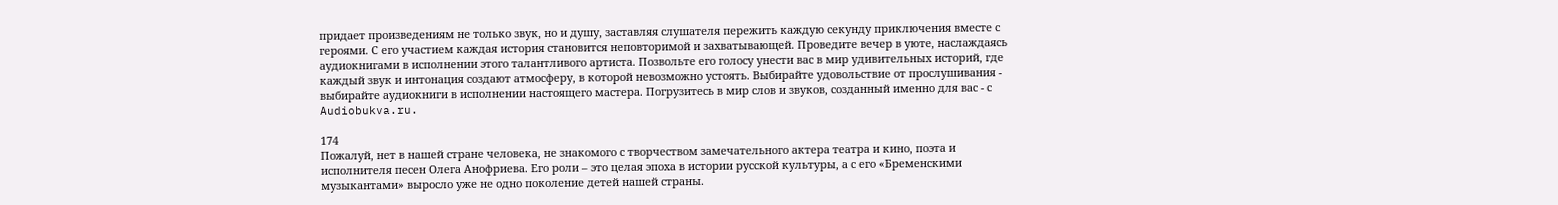придает произведениям не только звук, но и душу, заставляя слушателя пережить каждую секунду приключения вместе с героями. С его участием каждая история становится неповторимой и захватывающей. Проведите вечер в уюте, наслаждаясь аудиокнигами в исполнении этого талантливого артиста. Позвольте его голосу унести вас в мир удивительных историй, где каждый звук и интонация создают атмосферу, в которой невозможно устоять. Выбирайте удовольствие от прослушивания - выбирайте аудиокниги в исполнении настоящего мастера. Погрузитесь в мир слов и звуков, созданный именно для вас - с Audiobukva.ru.

174
Пожалуй, нет в нашей стране человека, не знакомого с творчеством замечательного актера театра и кино, поэта и исполнителя песен Олега Анофриева. Его роли – это целая эпоха в истории русской культуры, а с его «Бременскими музыкантами» выросло уже не одно поколение детей нашей страны.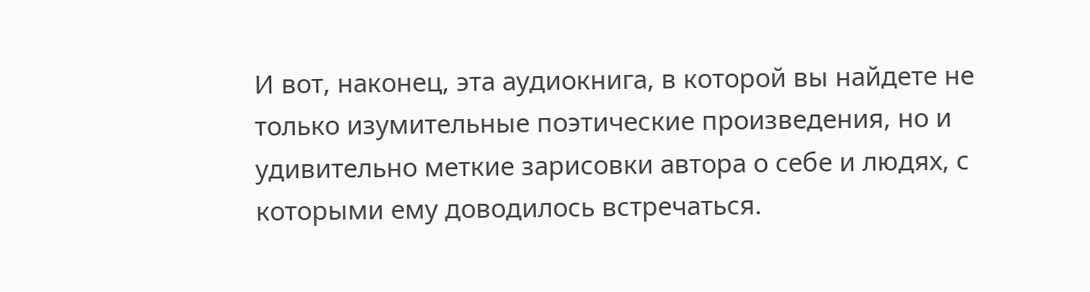И вот, наконец, эта аудиокнига, в которой вы найдете не только изумительные поэтические произведения, но и удивительно меткие зарисовки автора о себе и людях, с которыми ему доводилось встречаться.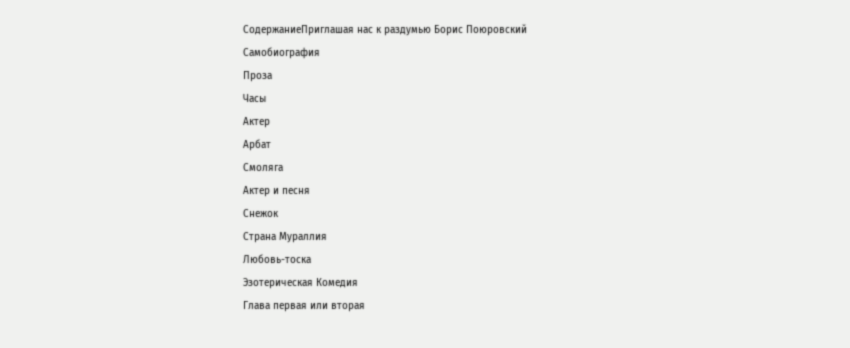СодержаниеПриглашая нас к раздумью Борис Поюровский
Самобиография
Проза
Часы
Актер
Арбат
Смоляга
Актер и песня
Снежок
Страна Мураллия
Любовь-тоска
Эзотерическая Комедия
Глава первая или вторая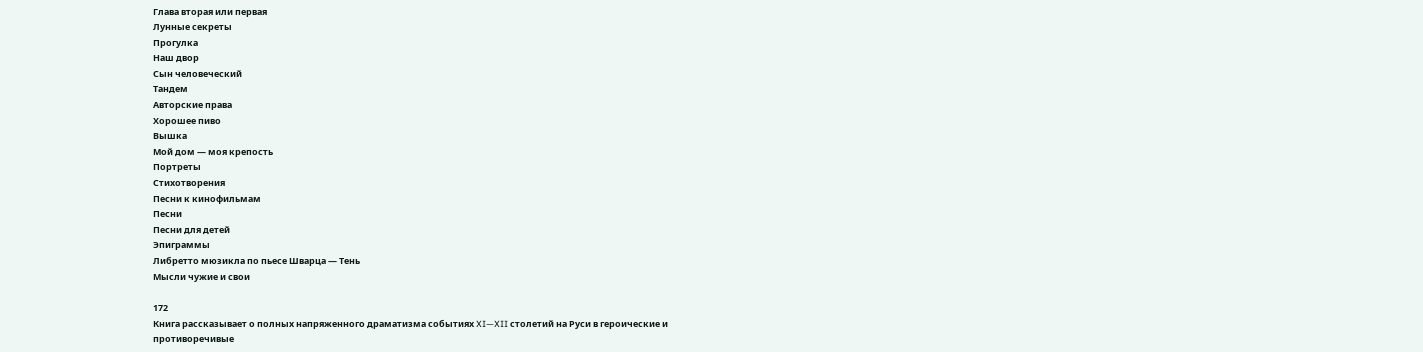Глава вторая или первая
Лунные секреты
Прогулка
Наш двор
Сын человеческий
Тандем
Авторские права
Хорошее пиво
Вышка
Мой дом — моя крепость
Портреты
Стихотворения
Песни к кинофильмам
Песни
Песни для детей
Эпиграммы
Либретто мюзикла по пьесе Шварца — Тень
Мысли чужие и свои

172
Книга рассказывает о полных напряженного драматизма событиях XI—XII столетий на Руси в героические и противоречивые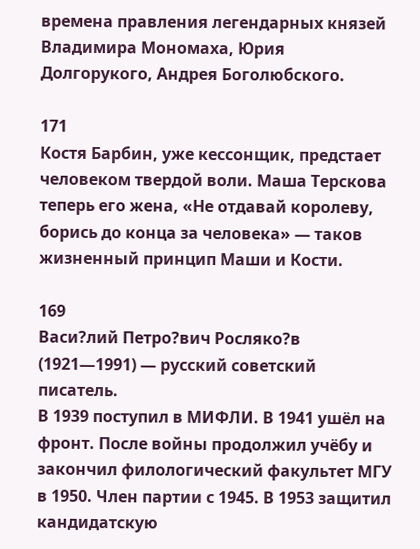времена правления легендарных князей Владимира Мономаха, Юрия Долгорукого, Андрея Боголюбского.

171
Костя Барбин, уже кессонщик, предстает человеком твердой воли. Маша Терскова теперь его жена, «Не отдавай королеву, борись до конца за человека» — таков жизненный принцип Маши и Кости.

169
Васи?лий Петро?вич Росляко?в (1921—1991) — русский советский писатель.
В 1939 поступил в МИФЛИ. В 1941 ушёл на фронт. После войны продолжил учёбу и закончил филологический факультет МГУ в 1950. Член партии с 1945. В 1953 защитил кандидатскую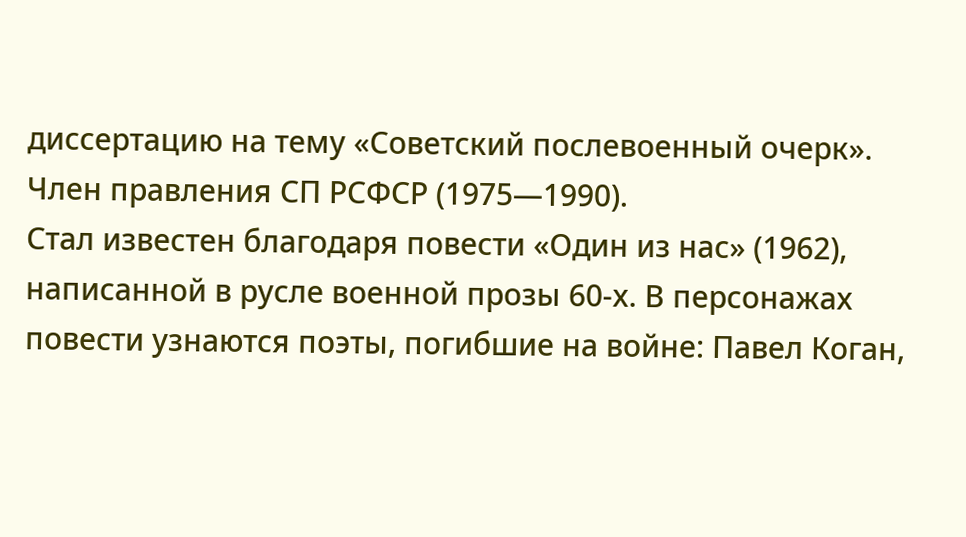диссертацию на тему «Советский послевоенный очерк». Член правления СП РСФСР (1975—1990).
Стал известен благодаря повести «Один из нас» (1962), написанной в русле военной прозы 60-х. В персонажах повести узнаются поэты, погибшие на войне: Павел Коган,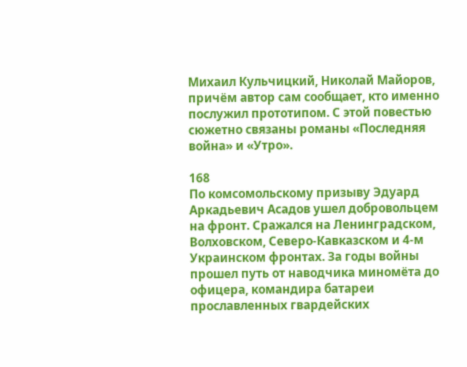Михаил Кульчицкий, Николай Майоров, причём автор сам сообщает, кто именно послужил прототипом. С этой повестью сюжетно связаны романы «Последняя война» и «Утро».

168
По комсомольскому призыву Эдуард Аркадьевич Асадов ушел добровольцем на фронт. Сражался на Ленинградском, Волховском, Северо-Кавказском и 4-м Украинском фронтах. За годы войны прошел путь от наводчика миномёта до офицера, командира батареи прославленных гвардейских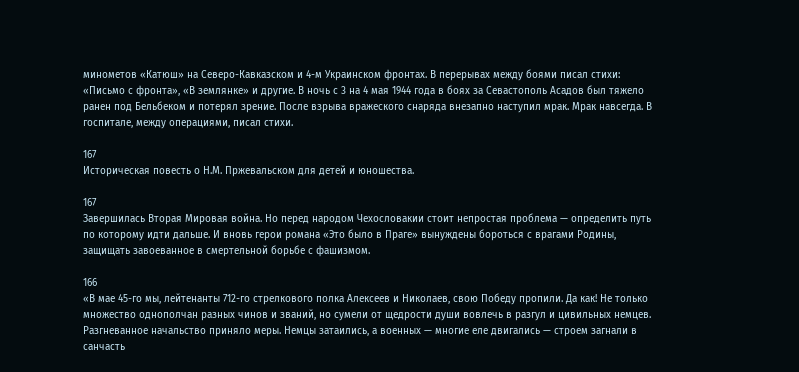минометов «Катюш» на Северо-Кавказском и 4-м Украинском фронтах. В перерывах между боями писал стихи: «Письмо с фронта», «В землянке» и другие. В ночь с 3 на 4 мая 1944 года в боях за Севастополь Асадов был тяжело ранен под Бельбеком и потерял зрение. После взрыва вражеского снаряда внезапно наступил мрак. Мрак навсегда. В госпитале, между операциями, писал стихи.

167
Историческая повесть о Н.М. Пржевальском для детей и юношества.

167
Завершилась Вторая Мировая война. Но перед народом Чехословакии стоит непростая проблема — определить путь по которому идти дальше. И вновь герои романа «Это было в Праге» вынуждены бороться с врагами Родины, защищать завоеванное в смертельной борьбе с фашизмом.

166
«В мае 45-го мы, лейтенанты 712-го стрелкового полка Алексеев и Николаев, свою Победу пропили. Да как! Не только множество однополчан разных чинов и званий, но сумели от щедрости души вовлечь в разгул и цивильных немцев. Разгневанное начальство приняло меры. Немцы затаились, а военных — многие еле двигались — строем загнали в санчасть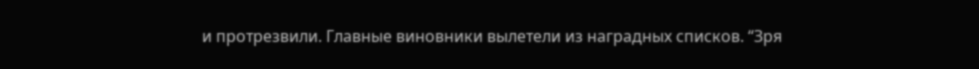и протрезвили. Главные виновники вылетели из наградных списков. “Зря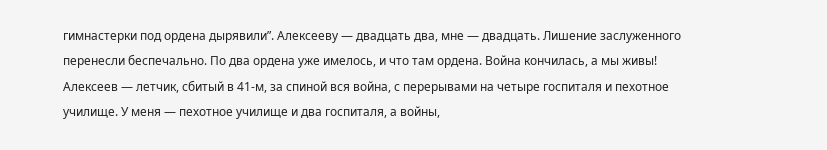гимнастерки под ордена дырявили”. Алексееву — двадцать два, мне — двадцать. Лишение заслуженного перенесли беспечально. По два ордена уже имелось, и что там ордена. Война кончилась, а мы живы! Алексеев — летчик, сбитый в 41-м, за спиной вся война, с перерывами на четыре госпиталя и пехотное училище. У меня — пехотное училище и два госпиталя, а войны,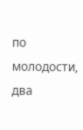по молодости, два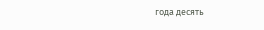года десять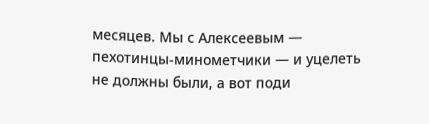месяцев. Мы с Алексеевым — пехотинцы-минометчики — и уцелеть не должны были, а вот поди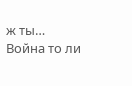ж ты… Война то ли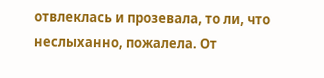отвлеклась и прозевала, то ли, что неслыханно, пожалела. От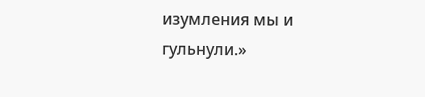изумления мы и гульнули.»